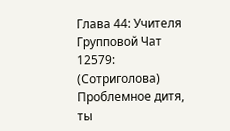Глава 44: Учителя
Групповой Чат
12579: (Сотриголова)
Проблемное дитя, ты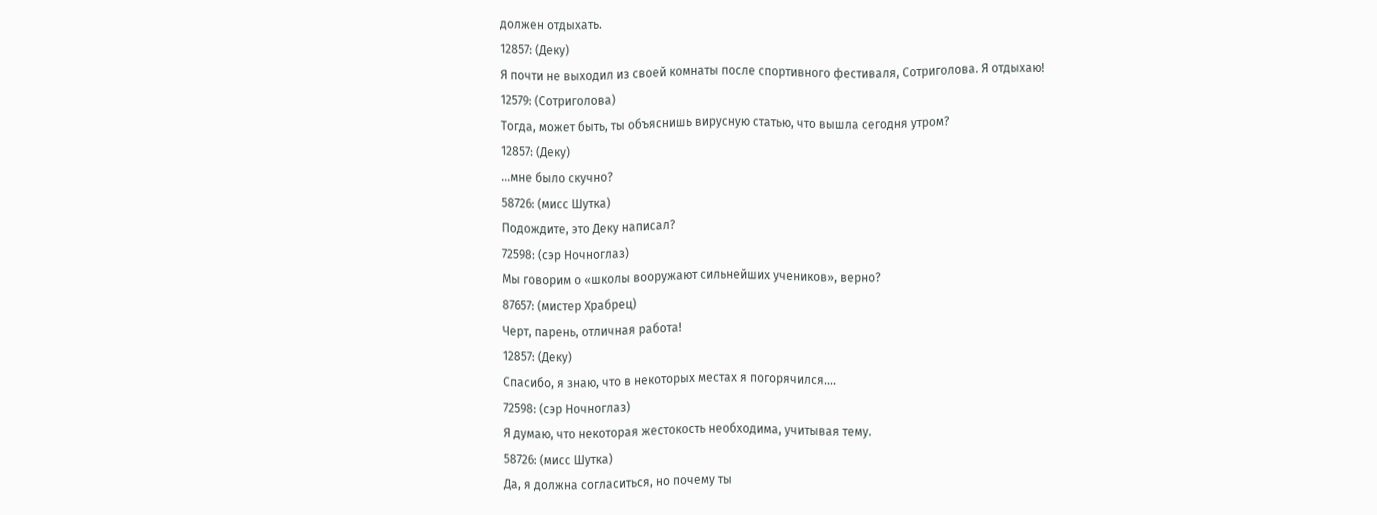должен отдыхать.
12857: (Деку)
Я почти не выходил из своей комнаты после спортивного фестиваля, Сотриголова. Я отдыхаю!
12579: (Сотриголова)
Тогда, может быть, ты объяснишь вирусную статью, что вышла сегодня утром?
12857: (Деку)
…мне было скучно?
58726: (мисс Шутка)
Подождите, это Деку написал?
72598: (сэр Ночноглаз)
Мы говорим о «школы вооружают сильнейших учеников», верно?
87657: (мистер Храбрец)
Черт, парень, отличная работа!
12857: (Деку)
Спасибо, я знаю, что в некоторых местах я погорячился….
72598: (сэр Ночноглаз)
Я думаю, что некоторая жестокость необходима, учитывая тему.
58726: (мисс Шутка)
Да, я должна согласиться, но почему ты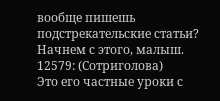вообще пишешь подстрекательские статьи? Начнем с этого, малыш.
12579: (Сотриголова)
Это его частные уроки с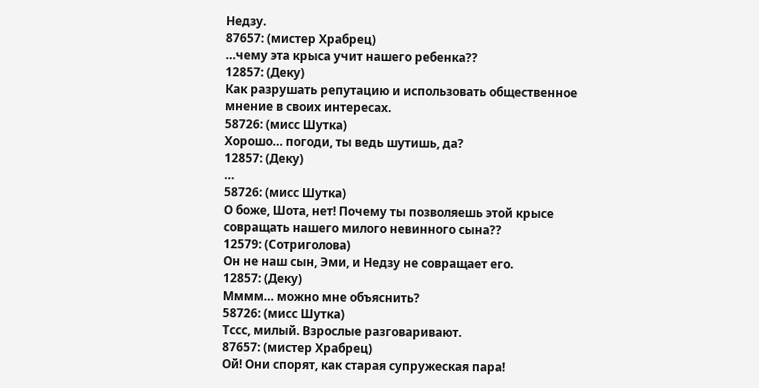Недзу.
87657: (мистер Храбрец)
…чему эта крыса учит нашего ребенка??
12857: (Деку)
Как разрушать репутацию и использовать общественное мнение в своих интересах.
58726: (мисс Шутка)
Хорошо… погоди, ты ведь шутишь, да?
12857: (Деку)
…
58726: (мисс Шутка)
О боже, Шота, нет! Почему ты позволяешь этой крысе совращать нашего милого невинного сына??
12579: (Сотриголова)
Он не наш сын, Эми, и Недзу не совращает его.
12857: (Деку)
Мммм… можно мне объяснить?
58726: (мисс Шутка)
Тссс, милый. Взрослые разговаривают.
87657: (мистер Храбрец)
Ой! Они спорят, как старая супружеская пара!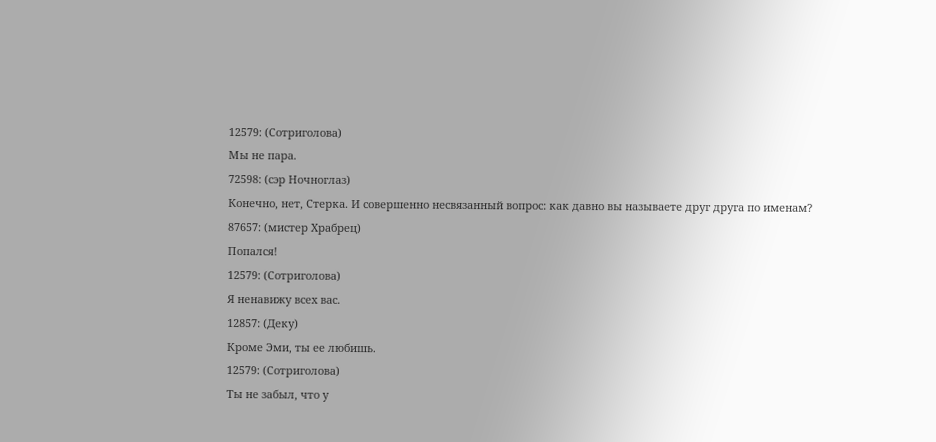12579: (Сотриголова)
Мы не пара.
72598: (сэр Ночноглаз)
Конечно, нет, Стерка. И совершенно несвязанный вопрос: как давно вы называете друг друга по именам?
87657: (мистер Храбрец)
Попался!
12579: (Сотриголова)
Я ненавижу всех вас.
12857: (Деку)
Кроме Эми, ты ее любишь.
12579: (Сотриголова)
Ты не забыл, что у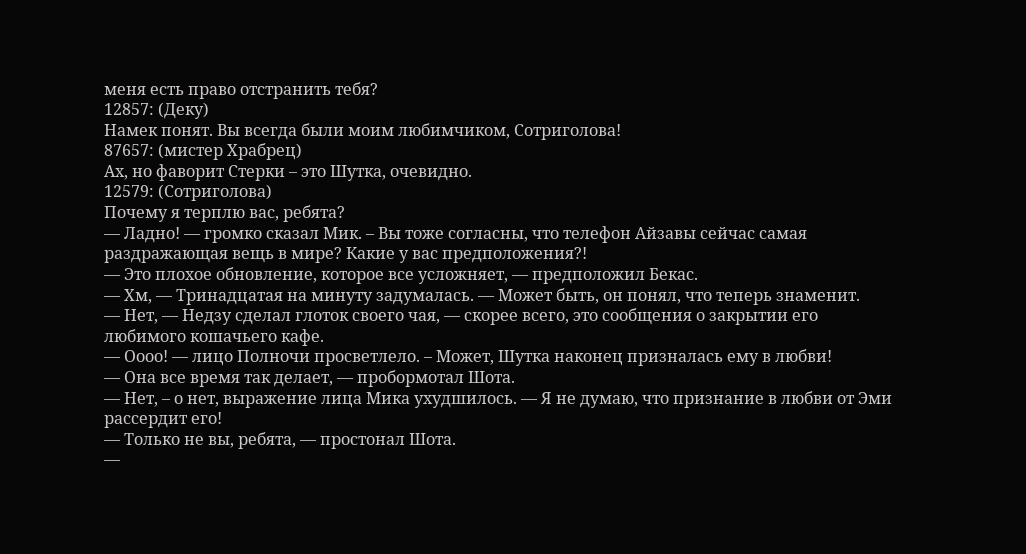меня есть право отстранить тебя?
12857: (Деку)
Намек понят. Вы всегда были моим любимчиком, Сотриголова!
87657: (мистер Храбрец)
Ах, но фаворит Стерки – это Шутка, очевидно.
12579: (Сотриголова)
Почему я терплю вас, ребята?
— Ладно! — громко сказал Мик. – Вы тоже согласны, что телефон Айзавы сейчас самая раздражающая вещь в мире? Какие у вас предположения?!
— Это плохое обновление, которое все усложняет, — предположил Бекас.
— Хм, — Тринадцатая на минуту задумалась. — Может быть, он понял, что теперь знаменит.
— Нет, — Недзу сделал глоток своего чая, — скорее всего, это сообщения о закрытии его любимого кошачьего кафе.
— Оооо! — лицо Полночи просветлело. – Может, Шутка наконец призналась ему в любви!
— Она все время так делает, — пробормотал Шота.
— Нет, – о нет, выражение лица Мика ухудшилось. — Я не думаю, что признание в любви от Эми рассердит его!
— Только не вы, ребята, — простонал Шота.
—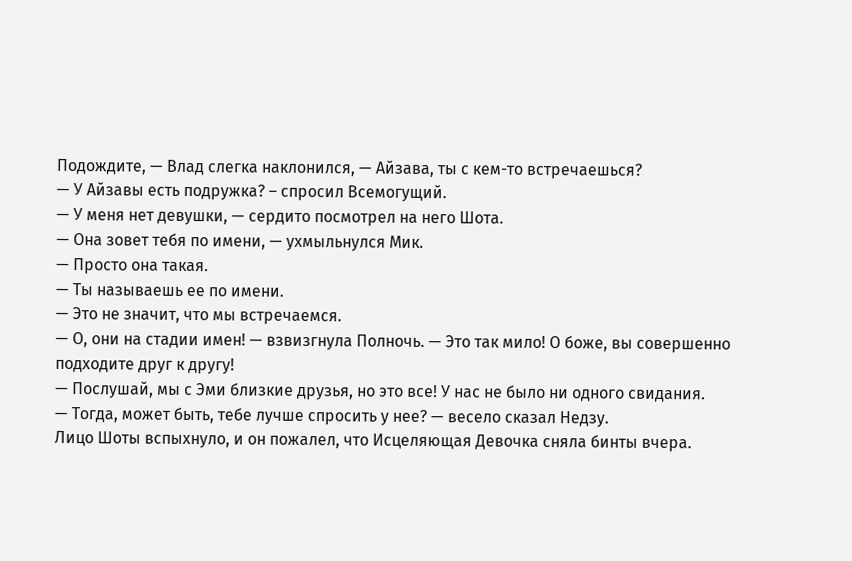Подождите, — Влад слегка наклонился, — Айзава, ты с кем-то встречаешься?
— У Айзавы есть подружка? – спросил Всемогущий.
— У меня нет девушки, — сердито посмотрел на него Шота.
— Она зовет тебя по имени, — ухмыльнулся Мик.
— Просто она такая.
— Ты называешь ее по имени.
— Это не значит, что мы встречаемся.
— О, они на стадии имен! — взвизгнула Полночь. — Это так мило! О боже, вы совершенно подходите друг к другу!
— Послушай, мы с Эми близкие друзья, но это все! У нас не было ни одного свидания.
— Тогда, может быть, тебе лучше спросить у нее? — весело сказал Недзу.
Лицо Шоты вспыхнуло, и он пожалел, что Исцеляющая Девочка сняла бинты вчера.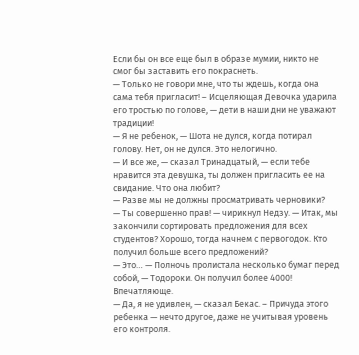Если бы он все еще был в образе мумии, никто не смог бы заставить его покраснеть.
— Только не говори мне, что ты ждешь, когда она сама тебя пригласит! – Исцеляющая Девочка ударила его тростью по голове, — дети в наши дни не уважают традиции!
— Я не ребенок, — Шота не дулся, когда потирал голову. Нет, он не дулся. Это нелогично.
— И все же, — сказал Тринадцатый, — если тебе нравится эта девушка, ты должен пригласить ее на свидание. Что она любит?
— Разве мы не должны просматривать черновики?
— Ты совершенно прав! — чирикнул Недзу. — Итак, мы закончили сортировать предложения для всех студентов? Хорошо, тогда начнем с первогодок. Кто получил больше всего предложений?
— Это… — Полночь пролистала несколько бумаг перед собой, — Тодороки. Он получил более 4000! Впечатляюще.
— Да, я не удивлен, — сказал Бекас. – Причуда этого ребенка — нечто другое, даже не учитывая уровень его контроля.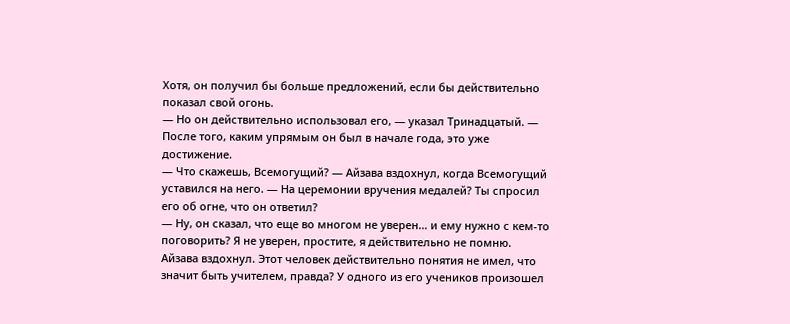Хотя, он получил бы больше предложений, если бы действительно показал свой огонь.
— Но он действительно использовал его, — указал Тринадцатый. — После того, каким упрямым он был в начале года, это уже достижение.
— Что скажешь, Всемогущий? — Айзава вздохнул, когда Всемогущий уставился на него. — На церемонии вручения медалей? Ты спросил его об огне, что он ответил?
— Ну, он сказал, что еще во многом не уверен… и ему нужно с кем-то поговорить? Я не уверен, простите, я действительно не помню.
Айзава вздохнул. Этот человек действительно понятия не имел, что значит быть учителем, правда? У одного из его учеников произошел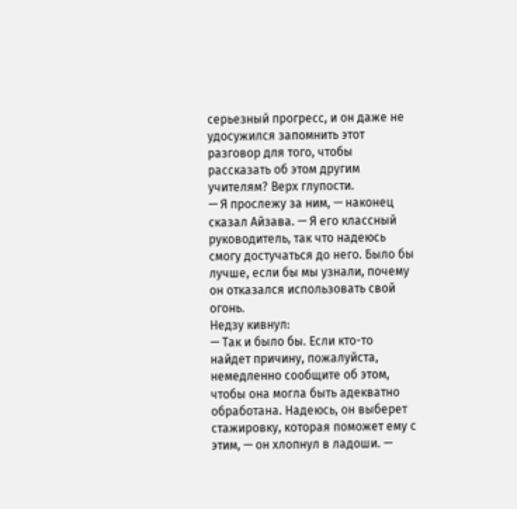серьезный прогресс, и он даже не удосужился запомнить этот разговор для того, чтобы рассказать об этом другим учителям? Верх глупости.
— Я прослежу за ним, — наконец сказал Айзава. — Я его классный руководитель, так что надеюсь смогу достучаться до него. Было бы лучше, если бы мы узнали, почему он отказался использовать свой огонь.
Недзу кивнул:
— Так и было бы. Если кто-то найдет причину, пожалуйста, немедленно сообщите об этом, чтобы она могла быть адекватно обработана. Надеюсь, он выберет стажировку, которая поможет ему с этим, — он хлопнул в ладоши. —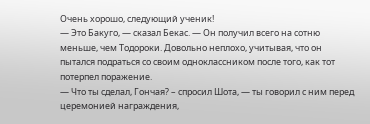Очень хорошо, следующий ученик!
— Это Бакуго, — сказал Бекас. — Он получил всего на сотню меньше, чем Тодороки. Довольно неплохо, учитывая, что он пытался подраться со своим одноклассником после того, как тот потерпел поражение.
— Что ты сделал, Гончая? – спросил Шота, — ты говорил с ним перед церемонией награждения,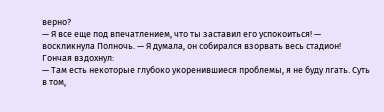верно?
— Я все еще под впечатлением, что ты заставил его успокоиться! — воскликнула Полночь. — Я думала, он собирался взорвать весь стадион!
Гончая вздохнул:
— Там есть некоторые глубоко укоренившиеся проблемы, я не буду лгать. Суть в том,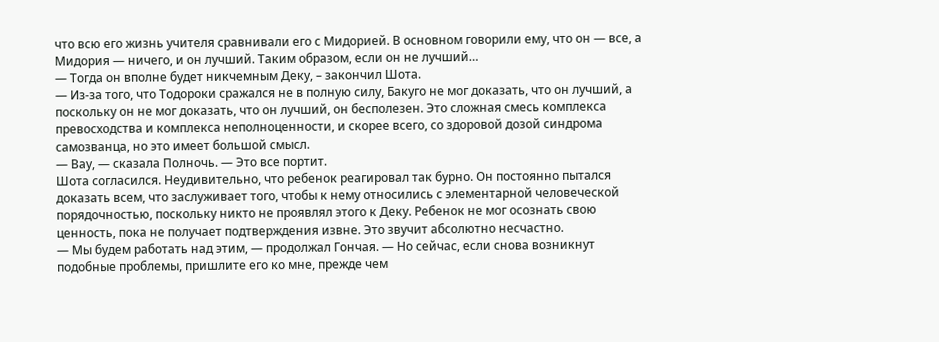что всю его жизнь учителя сравнивали его с Мидорией. В основном говорили ему, что он — все, а Мидория — ничего, и он лучший. Таким образом, если он не лучший…
— Тогда он вполне будет никчемным Деку, – закончил Шота.
— Из-за того, что Тодороки сражался не в полную силу, Бакуго не мог доказать, что он лучший, а поскольку он не мог доказать, что он лучший, он бесполезен. Это сложная смесь комплекса превосходства и комплекса неполноценности, и скорее всего, со здоровой дозой синдрома самозванца, но это имеет большой смысл.
— Вау, — сказала Полночь. — Это все портит.
Шота согласился. Неудивительно, что ребенок реагировал так бурно. Он постоянно пытался доказать всем, что заслуживает того, чтобы к нему относились с элементарной человеческой порядочностью, поскольку никто не проявлял этого к Деку. Ребенок не мог осознать свою ценность, пока не получает подтверждения извне. Это звучит абсолютно несчастно.
— Мы будем работать над этим, — продолжал Гончая. — Но сейчас, если снова возникнут подобные проблемы, пришлите его ко мне, прежде чем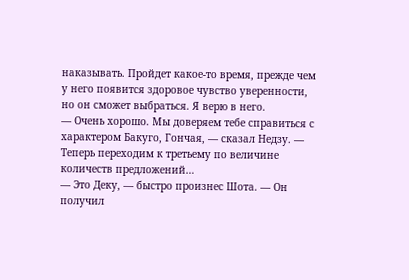наказывать. Пройдет какое-то время, прежде чем у него появится здоровое чувство уверенности, но он сможет выбраться. Я верю в него.
— Очень хорошо. Мы доверяем тебе справиться с характером Бакуго, Гончая, — сказал Недзу. — Теперь переходим к третьему по величине количеств предложений…
— Это Деку, — быстро произнес Шота. — Он получил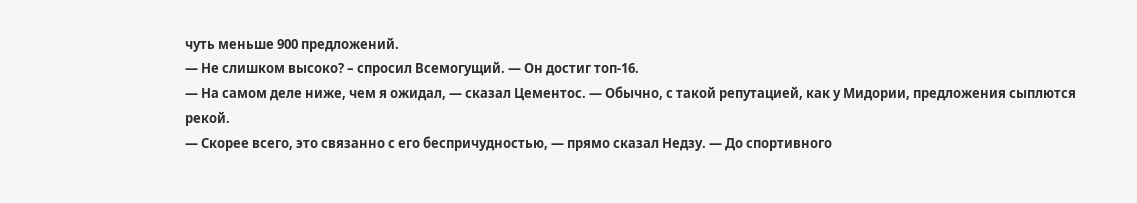чуть меньше 900 предложений.
— Не слишком высоко? – спросил Всемогущий. — Он достиг топ-16.
— На самом деле ниже, чем я ожидал, — сказал Цементос. — Обычно, с такой репутацией, как у Мидории, предложения сыплются рекой.
— Скорее всего, это связанно с его беспричудностью, — прямо сказал Недзу. — До спортивного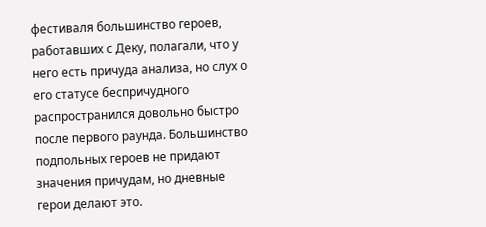фестиваля большинство героев, работавших с Деку, полагали, что у него есть причуда анализа, но слух о его статусе беспричудного распространился довольно быстро после первого раунда. Большинство подпольных героев не придают значения причудам, но дневные герои делают это.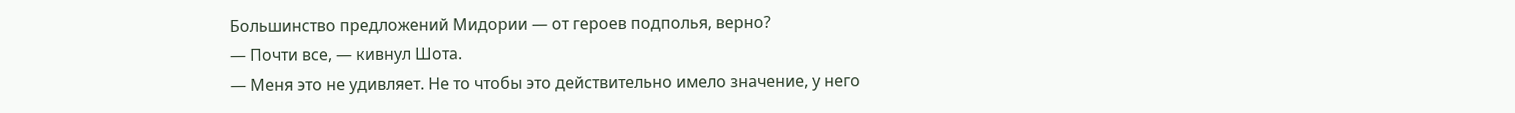Большинство предложений Мидории — от героев подполья, верно?
— Почти все, — кивнул Шота.
— Меня это не удивляет. Не то чтобы это действительно имело значение, у него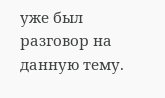уже был разговор на данную тему.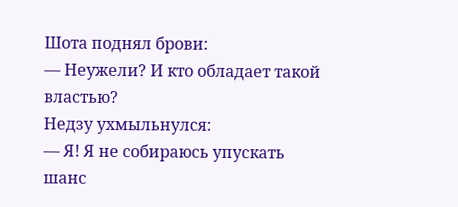Шота поднял брови:
— Неужели? И кто обладает такой властью?
Недзу ухмыльнулся:
— Я! Я не собираюсь упускать шанс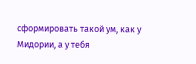сформировать такой ум, как у Мидории, а у тебя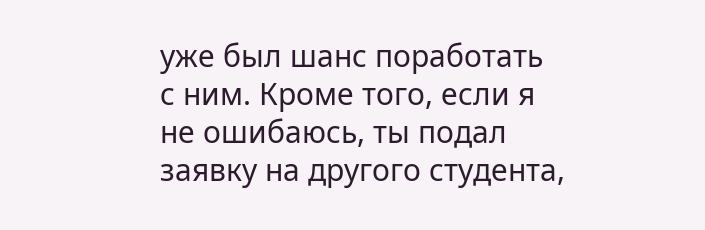уже был шанс поработать с ним. Кроме того, если я не ошибаюсь, ты подал заявку на другого студента,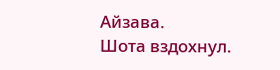Айзава.
Шота вздохнул.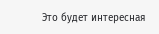Это будет интересная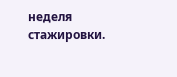неделя стажировки.